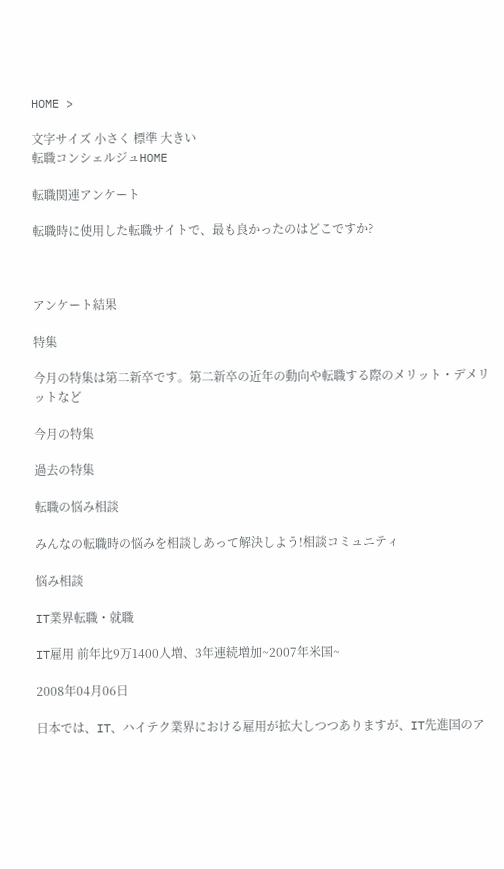HOME >

文字サイズ 小さく 標準 大きい
転職コンシェルジュHOME

転職関連アンケート

転職時に使用した転職サイトで、最も良かったのはどこですか?



アンケート結果

特集

今月の特集は第二新卒です。第二新卒の近年の動向や転職する際のメリット・デメリットなど

今月の特集

過去の特集

転職の悩み相談

みんなの転職時の悩みを相談しあって解決しよう!相談コミュニティ

悩み相談

IT業界転職・就職

IT雇用 前年比9万1400人増、3年連続増加~2007年米国~

2008年04月06日

日本では、IT、ハイテク業界における雇用が拡大しつつありますが、IT先進国のア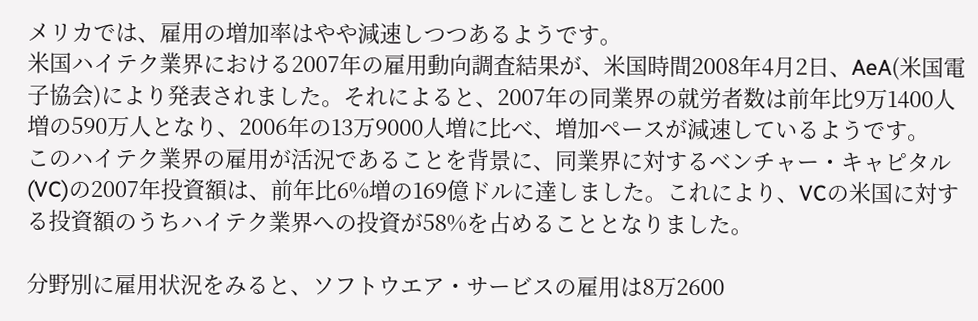メリカでは、雇用の増加率はやや減速しつつあるようです。
米国ハイテク業界における2007年の雇用動向調査結果が、米国時間2008年4月2日、AeA(米国電子協会)により発表されました。それによると、2007年の同業界の就労者数は前年比9万1400人増の590万人となり、2006年の13万9000人増に比べ、増加ペースが減速しているようです。
このハイテク業界の雇用が活況であることを背景に、同業界に対するベンチャー・キャピタル(VC)の2007年投資額は、前年比6%増の169億ドルに達しました。これにより、VCの米国に対する投資額のうちハイテク業界への投資が58%を占めることとなりました。

分野別に雇用状況をみると、ソフトウエア・サービスの雇用は8万2600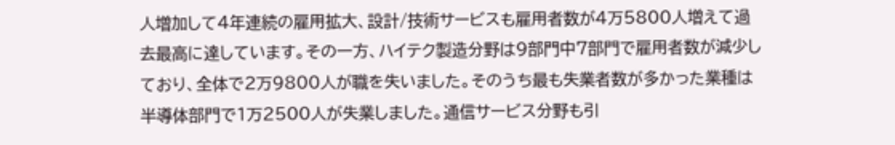人増加して4年連続の雇用拡大、設計/技術サービスも雇用者数が4万5800人増えて過去最高に達しています。その一方、ハイテク製造分野は9部門中7部門で雇用者数が減少しており、全体で2万9800人が職を失いました。そのうち最も失業者数が多かった業種は半導体部門で1万2500人が失業しました。通信サービス分野も引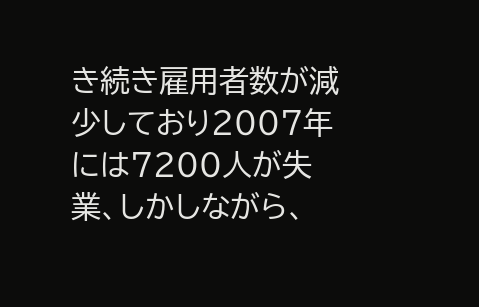き続き雇用者数が減少しており2007年には7200人が失業、しかしながら、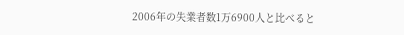2006年の失業者数1万6900人と比べると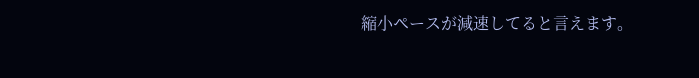縮小ペースが減速してると言えます。